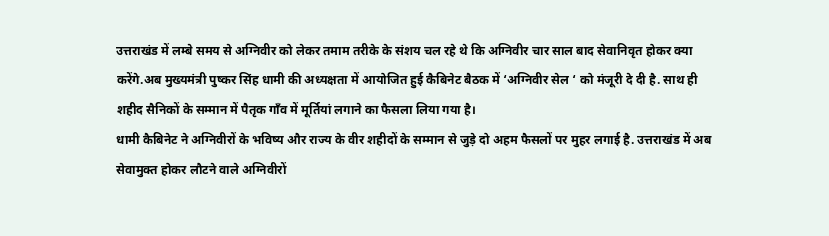उत्तराखंड में लम्बे समय से अग्निवीर को लेकर तमाम तरीके के संशय चल रहे थे कि अग्निवीर चार साल बाद सेवानिवृत होकर क्या करेंगे.अब मुख्यमंत्री पुष्कर सिंह धामी की अध्यक्षता में आयोजित हुई कैबिनेट बैठक में ‘अग्निवीर सेल ‘ को मंजूरी दे दी है. साथ ही शहीद सैनिकों के सम्मान में पैतृक गाँव में मूर्तियां लगाने का फैसला लिया गया है।
धामी कैबिनेट ने अग्निवीरों के भविष्य और राज्य के वीर शहीदों के सम्मान से जुड़े दो अहम फैसलों पर मुहर लगाई है. उत्तराखंड में अब सेवामुक्त होकर लौटने वाले अग्निवीरों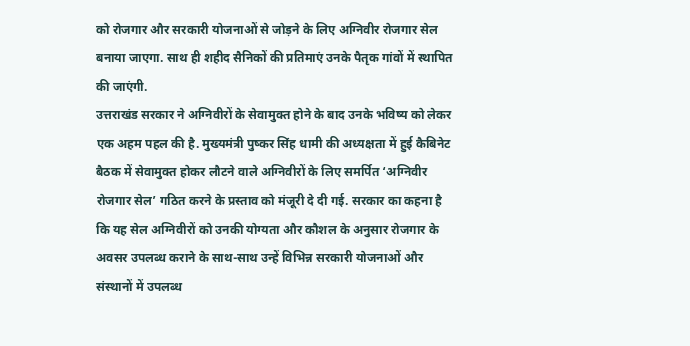को रोजगार और सरकारी योजनाओं से जोड़ने के लिए अग्निवीर रोजगार सेल बनाया जाएगा. साथ ही शहीद सैनिकों की प्रतिमाएं उनके पैतृक गांवों में स्थापित की जाएंगी.
उत्तराखंड सरकार ने अग्निवीरों के सेवामुक्त होने के बाद उनके भविष्य को लेकर एक अहम पहल की है. मुख्यमंत्री पुष्कर सिंह धामी की अध्यक्षता में हुई कैबिनेट बैठक में सेवामुक्त होकर लौटने वाले अग्निवीरों के लिए समर्पित ‘अग्निवीर रोजगार सेल’ गठित करने के प्रस्ताव को मंजूरी दे दी गई. सरकार का कहना है कि यह सेल अग्निवीरों को उनकी योग्यता और कौशल के अनुसार रोजगार के अवसर उपलब्ध कराने के साथ-साथ उन्हें विभिन्न सरकारी योजनाओं और संस्थानों में उपलब्ध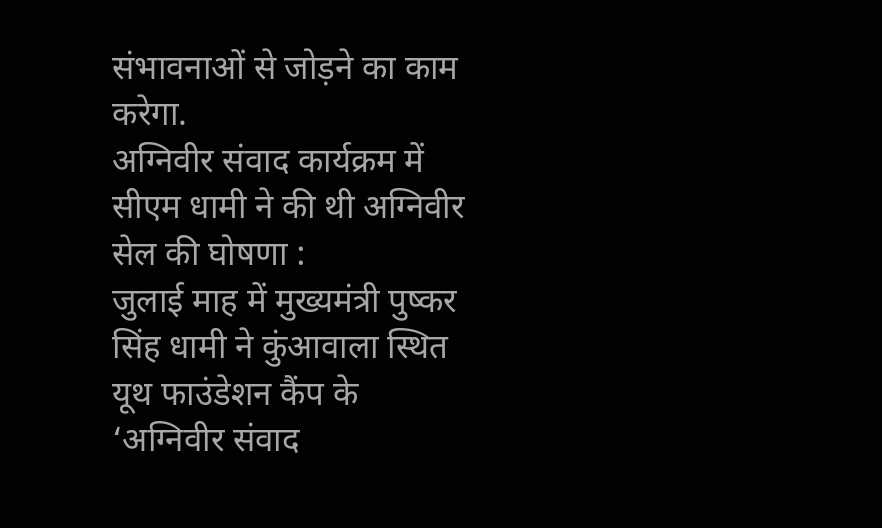संभावनाओं से जोड़ने का काम करेगा.
अग्निवीर संवाद कार्यक्रम में सीएम धामी ने की थी अग्निवीर सेल की घोषणा :
जुलाई माह में मुख्यमंत्री पुष्कर सिंह धामी ने कुंआवाला स्थित यूथ फाउंडेशन कैंप के ‘अग्निवीर संवाद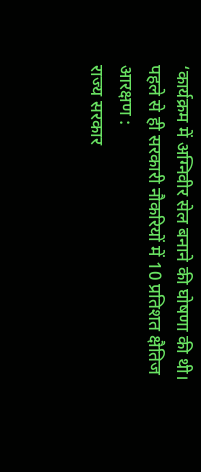‘कार्यक्रम में अग्निवीर सेल बनाने की घोषणा की थी।
पहले से ही सरकारी नौकरियों में 10 प्रतिशत क्षैतिज आरक्षण :
राज्य सरकार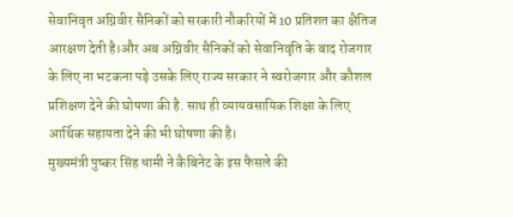सेवानिवृत अग्निवीर सैनिकों को सरकारी नौकरियों में 10 प्रतिशत का क्षैतिज आरक्षण देती है।और अब अग्निवीर सैनिकों को सेवानिवृति के बाद रोजगार के लिए ना भटकना पड़े उसके लिए राज्य सरकार ने स्वरोजगार और कौशल प्रशिक्षण देने की घोषणा की है. साथ ही व्यायवसायिक शिक्षा के लिए आर्थिक सहायता देने की भी घोषणा की है।
मुख्यमंत्री पुष्कर सिंह धामी ने कैबिनेट के इस फैसले की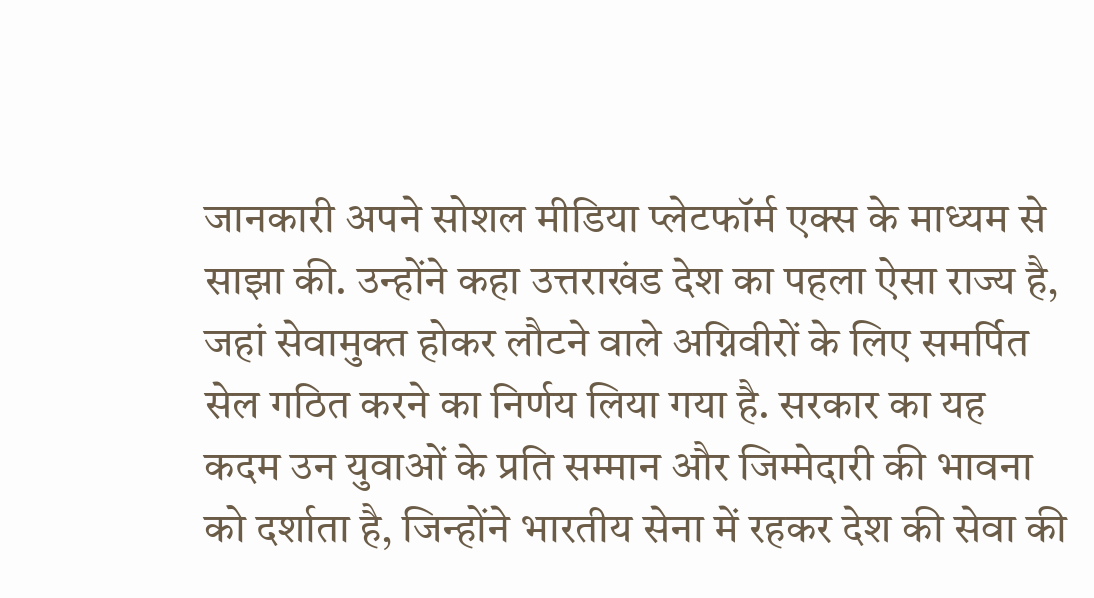जानकारी अपने सोशल मीडिया प्लेटफॉर्म एक्स के माध्यम से साझा की. उन्होंने कहा उत्तराखंड देश का पहला ऐसा राज्य है, जहां सेवामुक्त होकर लौटने वाले अग्निवीरों के लिए समर्पित सेल गठित करने का निर्णय लिया गया है. सरकार का यह कदम उन युवाओं के प्रति सम्मान और जिम्मेदारी की भावना को दर्शाता है, जिन्होंने भारतीय सेना में रहकर देश की सेवा की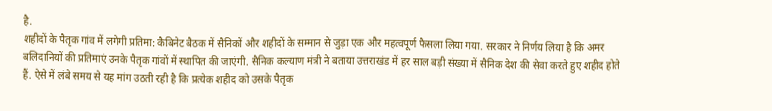है.
शहीदों के पैतृक गांव में लगेगी प्रतिमा: कैबिनेट बैठक में सैनिकों और शहीदों के सम्मान से जुड़ा एक और महत्वपूर्ण फैसला लिया गया. सरकार ने निर्णय लिया है कि अमर बलिदानियों की प्रतिमाएं उनके पैतृक गांवों में स्थापित की जाएंगी. सैनिक कल्याण मंत्री ने बताया उत्तराखंड में हर साल बड़ी संख्या में सैनिक देश की सेवा करते हुए शहीद होते हैं. ऐसे में लंबे समय से यह मांग उठती रही है कि प्रत्येक शहीद को उसके पैतृक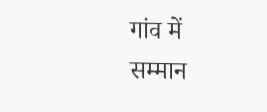गांव में सम्मान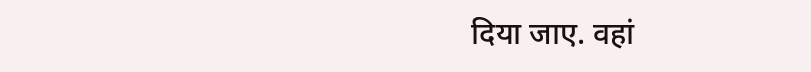दिया जाए. वहां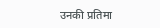उनकी प्रतिमा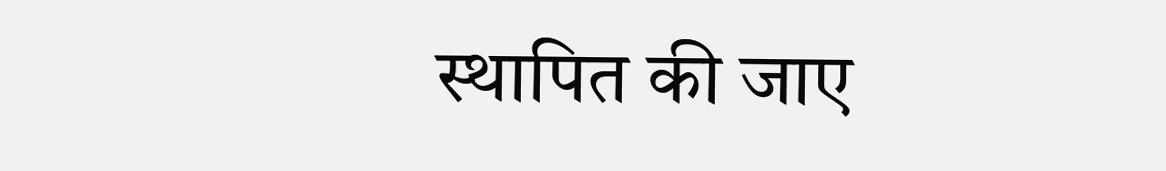स्थापित की जाए